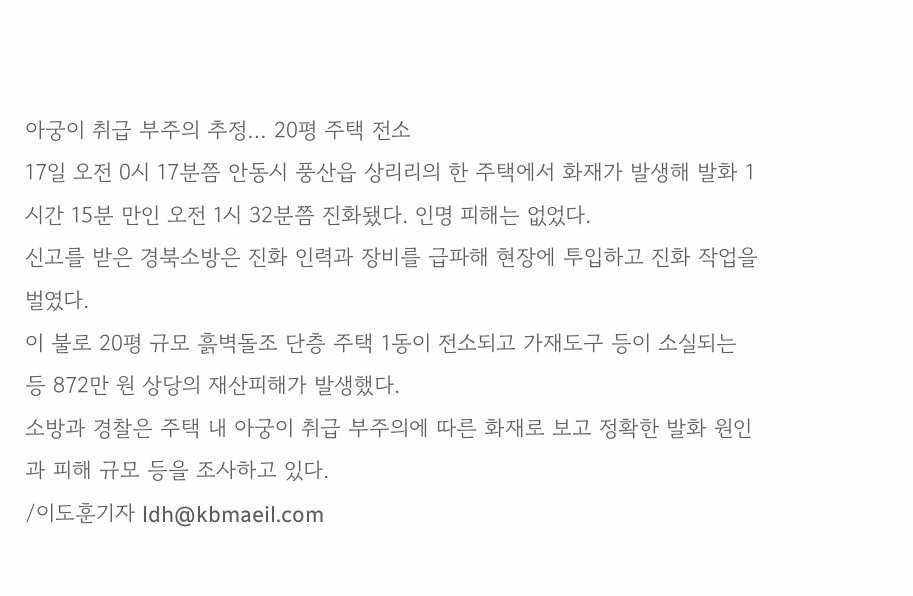아궁이 취급 부주의 추정… 20평 주택 전소
17일 오전 0시 17분쯤 안동시 풍산읍 상리리의 한 주택에서 화재가 발생해 발화 1시간 15분 만인 오전 1시 32분쯤 진화됐다. 인명 피해는 없었다.
신고를 받은 경북소방은 진화 인력과 장비를 급파해 현장에 투입하고 진화 작업을 벌였다.
이 불로 20평 규모 흙벽돌조 단층 주택 1동이 전소되고 가재도구 등이 소실되는 등 872만 원 상당의 재산피해가 발생했다.
소방과 경찰은 주택 내 아궁이 취급 부주의에 따른 화재로 보고 정확한 발화 원인과 피해 규모 등을 조사하고 있다.
/이도훈기자 ldh@kbmaeil.com